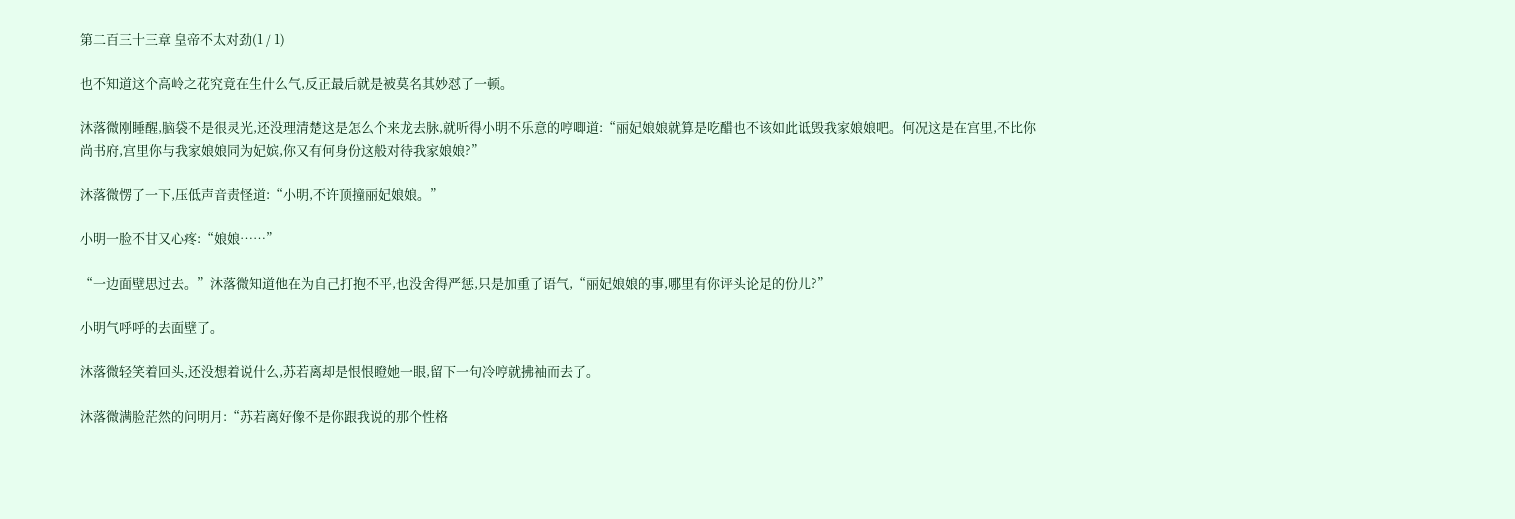第二百三十三章 皇帝不太对劲(1 / 1)

也不知道这个高岭之花究竟在生什么气,反正最后就是被莫名其妙怼了一顿。

沐落微刚睡醒,脑袋不是很灵光,还没理清楚这是怎么个来龙去脉,就听得小明不乐意的哼唧道:“丽妃娘娘就算是吃醋也不该如此诋毁我家娘娘吧。何况这是在宫里,不比你尚书府,宫里你与我家娘娘同为妃嫔,你又有何身份这般对待我家娘娘?”

沐落微愣了一下,压低声音责怪道:“小明,不许顶撞丽妃娘娘。”

小明一脸不甘又心疼:“娘娘……”

“一边面壁思过去。”沐落微知道他在为自己打抱不平,也没舍得严惩,只是加重了语气,“丽妃娘娘的事,哪里有你评头论足的份儿?”

小明气呼呼的去面壁了。

沐落微轻笑着回头,还没想着说什么,苏若离却是恨恨瞪她一眼,留下一句冷哼就拂袖而去了。

沐落微满脸茫然的问明月:“苏若离好像不是你跟我说的那个性格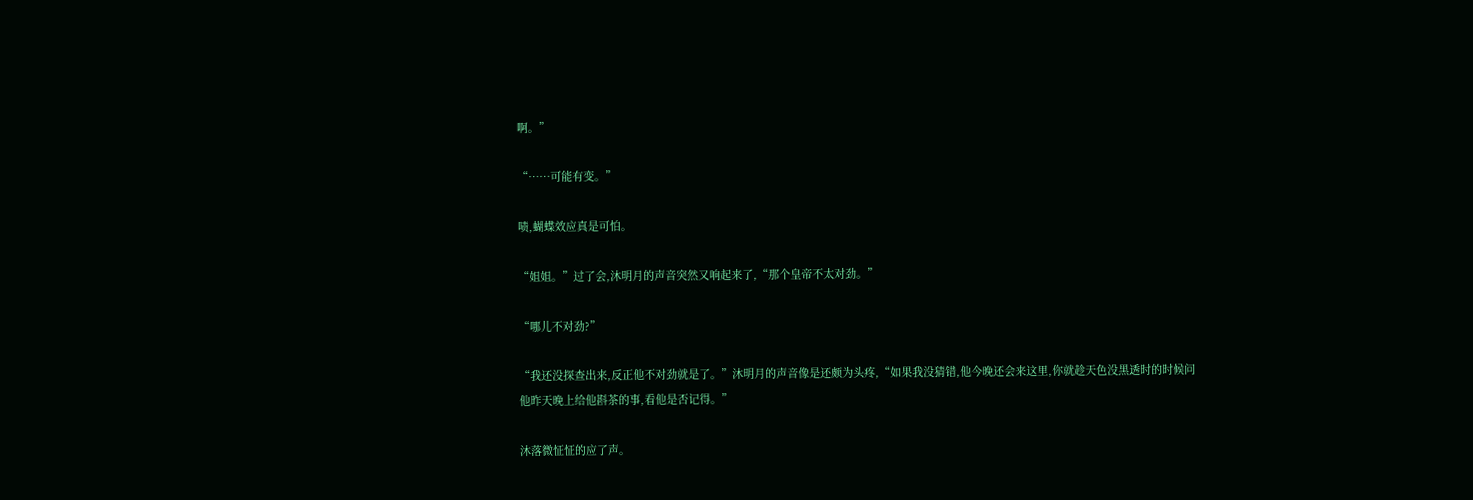啊。”

“……可能有变。”

啧,蝴蝶效应真是可怕。

“姐姐。”过了会,沐明月的声音突然又响起来了,“那个皇帝不太对劲。”

“哪儿不对劲?”

“我还没探查出来,反正他不对劲就是了。”沐明月的声音像是还颇为头疼,“如果我没猜错,他今晚还会来这里,你就趁天色没黑透时的时候问他昨天晚上给他斟茶的事,看他是否记得。”

沐落微怔怔的应了声。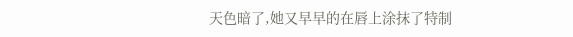天色暗了,她又早早的在唇上涂抹了特制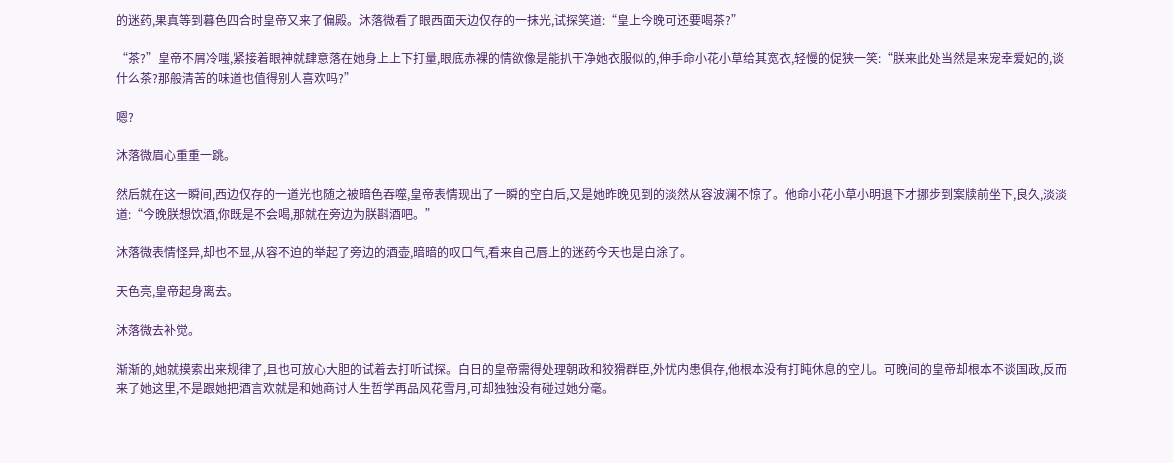的迷药,果真等到暮色四合时皇帝又来了偏殿。沐落微看了眼西面天边仅存的一抹光,试探笑道:“皇上今晚可还要喝茶?”

“茶?”皇帝不屑冷嗤,紧接着眼神就肆意落在她身上上下打量,眼底赤裸的情欲像是能扒干净她衣服似的,伸手命小花小草给其宽衣,轻慢的促狭一笑:“朕来此处当然是来宠幸爱妃的,谈什么茶?那般清苦的味道也值得别人喜欢吗?”

嗯?

沐落微眉心重重一跳。

然后就在这一瞬间,西边仅存的一道光也随之被暗色吞噬,皇帝表情现出了一瞬的空白后,又是她昨晚见到的淡然从容波澜不惊了。他命小花小草小明退下才挪步到案牍前坐下,良久,淡淡道:“今晚朕想饮酒,你既是不会喝,那就在旁边为朕斟酒吧。”

沐落微表情怪异,却也不显,从容不迫的举起了旁边的酒壶,暗暗的叹口气,看来自己唇上的迷药今天也是白涂了。

天色亮,皇帝起身离去。

沐落微去补觉。

渐渐的,她就摸索出来规律了,且也可放心大胆的试着去打听试探。白日的皇帝需得处理朝政和狡猾群臣,外忧内患俱存,他根本没有打盹休息的空儿。可晚间的皇帝却根本不谈国政,反而来了她这里,不是跟她把酒言欢就是和她商讨人生哲学再品风花雪月,可却独独没有碰过她分毫。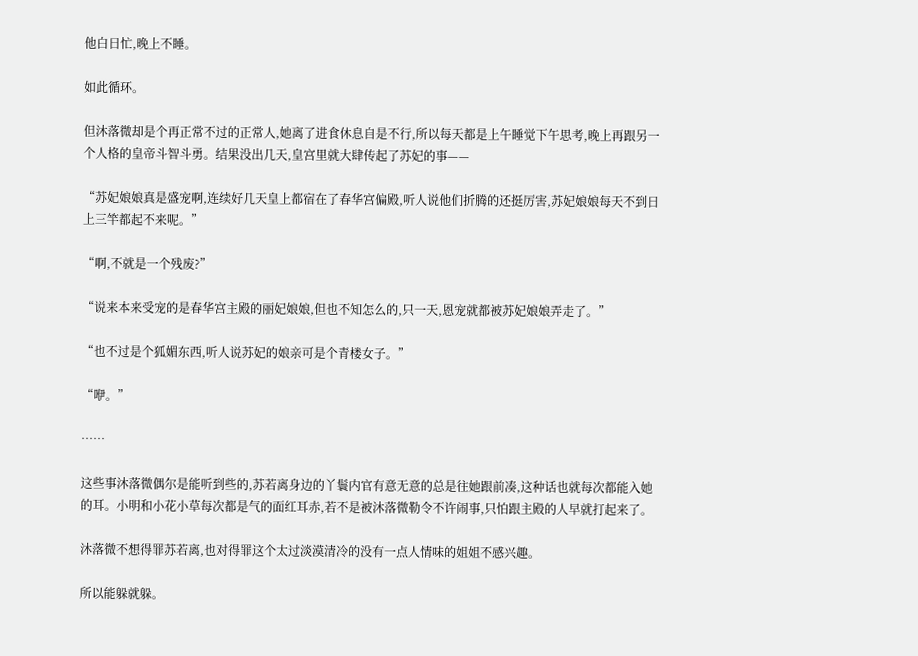他白日忙,晚上不睡。

如此循环。

但沐落微却是个再正常不过的正常人,她离了进食休息自是不行,所以每天都是上午睡觉下午思考,晚上再跟另一个人格的皇帝斗智斗勇。结果没出几天,皇宫里就大肆传起了苏妃的事——

“苏妃娘娘真是盛宠啊,连续好几天皇上都宿在了春华宫偏殿,听人说他们折腾的还挺厉害,苏妃娘娘每天不到日上三竿都起不来呢。”

“啊,不就是一个残废?”

“说来本来受宠的是春华宫主殿的丽妃娘娘,但也不知怎么的,只一天,恩宠就都被苏妃娘娘弄走了。”

“也不过是个狐媚东西,听人说苏妃的娘亲可是个青楼女子。”

“咿。”

……

这些事沐落微偶尔是能听到些的,苏若离身边的丫鬟内官有意无意的总是往她跟前凑,这种话也就每次都能入她的耳。小明和小花小草每次都是气的面红耳赤,若不是被沐落微勒令不许闹事,只怕跟主殿的人早就打起来了。

沐落微不想得罪苏若离,也对得罪这个太过淡漠清冷的没有一点人情味的姐姐不感兴趣。

所以能躲就躲。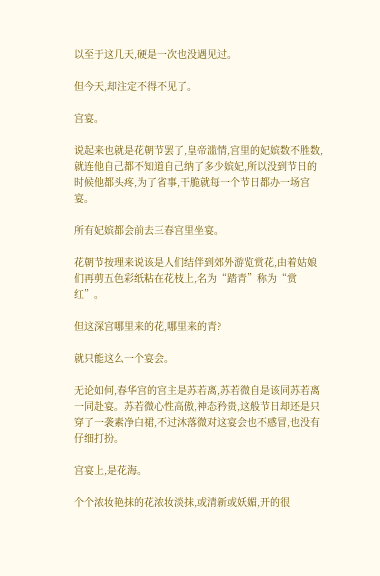以至于这几天,硬是一次也没遇见过。

但今天,却注定不得不见了。

宫宴。

说起来也就是花朝节罢了,皇帝滥情,宫里的妃嫔数不胜数,就连他自己都不知道自己纳了多少嫔妃,所以没到节日的时候他都头疼,为了省事,干脆就每一个节日都办一场宫宴。

所有妃嫔都会前去三春宫里坐宴。

花朝节按理来说该是人们结伴到郊外游览赏花,由着姑娘们再剪五色彩纸粘在花枝上,名为“踏青”称为“赏红”。

但这深宫哪里来的花,哪里来的青?

就只能这么一个宴会。

无论如何,春华宫的宫主是苏若离,苏若微自是该同苏若离一同赴宴。苏若微心性高傲,神态矜贵,这般节日却还是只穿了一袭素净白裙,不过沐落微对这宴会也不感冒,也没有仔细打扮。

宫宴上,是花海。

个个浓妆艳抹的花浓妆淡抹,或清新或妖媚,开的很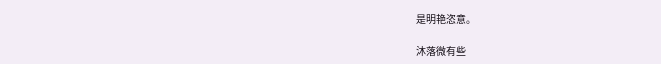是明艳恣意。

沐落微有些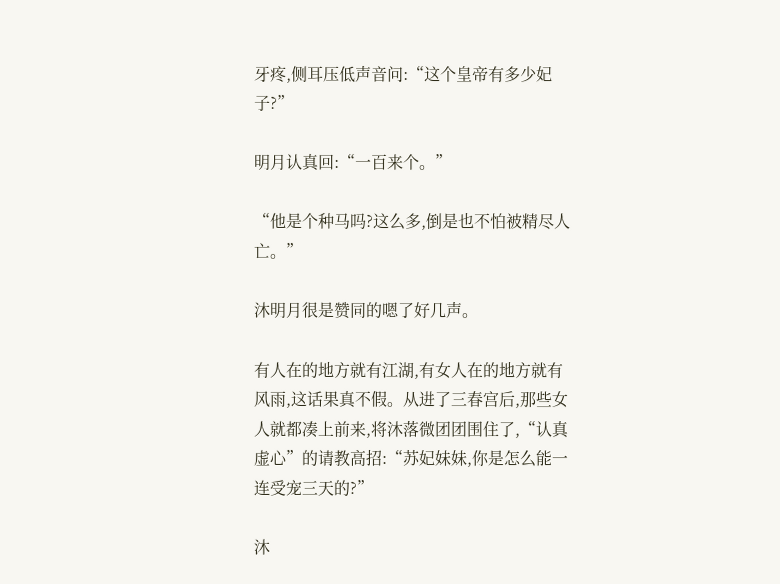牙疼,侧耳压低声音问:“这个皇帝有多少妃子?”

明月认真回:“一百来个。”

“他是个种马吗?这么多,倒是也不怕被精尽人亡。”

沐明月很是赞同的嗯了好几声。

有人在的地方就有江湖,有女人在的地方就有风雨,这话果真不假。从进了三春宫后,那些女人就都凑上前来,将沐落微团团围住了,“认真虚心”的请教高招:“苏妃妹妹,你是怎么能一连受宠三天的?”

沐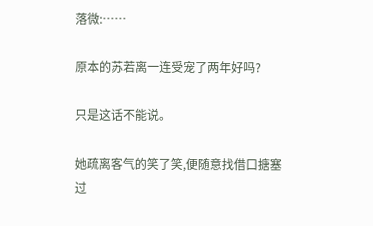落微:……

原本的苏若离一连受宠了两年好吗?

只是这话不能说。

她疏离客气的笑了笑,便随意找借口搪塞过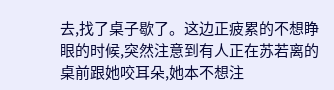去,找了桌子歇了。这边正疲累的不想睁眼的时候,突然注意到有人正在苏若离的桌前跟她咬耳朵,她本不想注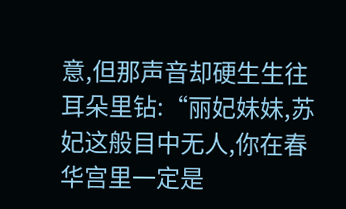意,但那声音却硬生生往耳朵里钻:“丽妃妹妹,苏妃这般目中无人,你在春华宫里一定是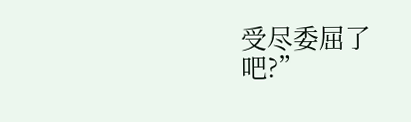受尽委屈了吧?”